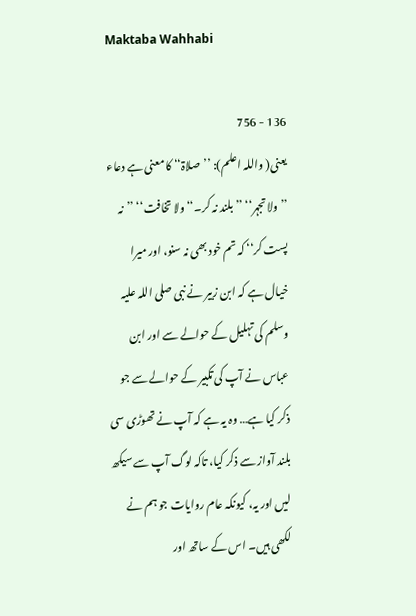Maktaba Wahhabi

136 - 756
یعنی( واللہ اعلم): ’’صلاۃ‘‘ کا معنی ہے دعاء ’’ولا تجہر‘‘ ’’بلند نہ کر۔‘‘ ولا تخافت‘‘ ’’نہ پست کر‘‘ کہ تم خود بھی نہ سنو، اور میرا خیال ہے کہ ابن زبیر نے نبی صلی اللہ علیہ وسلم کی تہلیل کے حوالے سے اور ابن عباس نے آپ کی تکبیر کے حوالے سے جو ذکر کیا ہے… وہ یہ ہے کہ آپ نے تھوڑی سی بلند آواز سے ذکر کیا، تاکہ لوگ آپ سے سیکھ لیں اور یہ، کیونکہ عام روایات جو ہم نے لکھی ہیں۔ اس کے ساتھ اور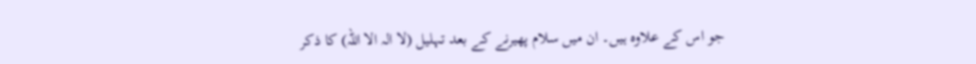جو اس کے علاوہ ہیں۔ ان میں سلام پھیرنے کے بعد تہلیل (لا الہ الا اللہ) کا ذکر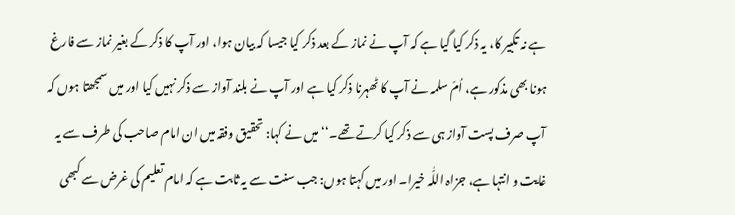ہے نہ تکبیر کا، یہ ذکر کیا گیا ہے کہ آپ نے نماز کے بعد ذکر کیا جیسا کہ بیان ہوا، اور آپ کا ذکر کے بغیر نماز سے فارغ ہونا بھی مذکور ہے، اُمّ سلمہ نے آپ کا ٹھہرنا ذکر کیا ہے اور آپ نے بلند آواز سے ذکر نہیں کیا اور میں سمجھتا ہوں کہ آپ صرف پست آواز ہی سے ذکر کیا کرتے تھے۔‘‘ میں نے کہا: تحقیق وفقہ میں ان امام صاحب کی طرف سے یہ غایت و انتہا ہے، جزاہ اللّٰہ خیرا۔ اور میں کہتا ہوں: جب سنت سے یہ ثابت ہے کہ امام تعلیم کی غرض سے کبھی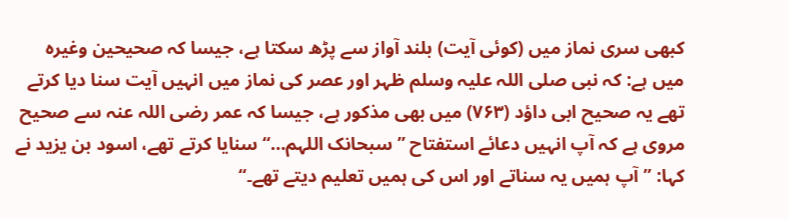کبھی سری نماز میں (کوئی آیت) بلند آواز سے پڑھ سکتا ہے، جیسا کہ صحیحین وغیرہ میں ہے: کہ نبی صلی اللہ علیہ وسلم ظہر اور عصر کی نماز میں انہیں آیت سنا دیا کرتے تھے یہ صحیح ابی داؤد (۷۶۳) میں بھی مذکور ہے، جیسا کہ عمر رضی اللہ عنہ سے صحیح مروی ہے کہ آپ انہیں دعائے استفتاح ’’سبحانک اللہم…‘‘ سنایا کرتے تھے، اسود بن یزید نے کہا: ’’آپ ہمیں یہ سناتے اور اس کی ہمیں تعلیم دیتے تھے۔‘‘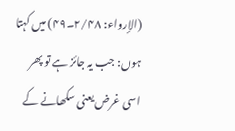(الإرواء: ۲/۴۸۔۴۹) میں کہتا ہوں: جب یہ جائز ہے تو پھر اسی غرض یعنی سکھانے کے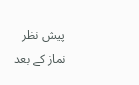پیش نظر نماز کے بعد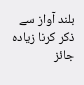بلند آواز سے ذکر کرنا زیادہ جائز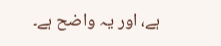ہے، اور یہ واضح ہے۔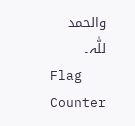والحمد للّٰہ۔
Flag Counter